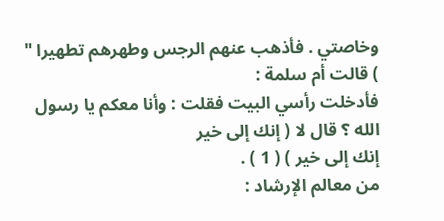وخاصتي . فأذهب عنهم الرجس وطهرهم تطهيرا " ) قالت أم سلمة :
فأدخلت رأسي البيت فقلت : وأنا معكم يا رسول الله ؟ قال لا ( إنك إلى خير
إنك إلى خير ) ( 1 ) .
من معالم الإرشاد :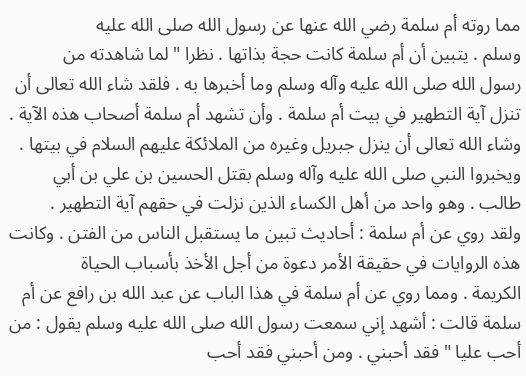مما روته أم سلمة رضي الله عنها عن رسول الله صلى الله عليه
وسلم . يتبين أن أم سلمة كانت حجة بذاتها . نظرا " لما شاهدته من
رسول الله صلى الله عليه وآله وسلم وما أخبرها به . فلقد شاء الله تعالى أن
تنزل آية التطهير في بيت أم سلمة . وأن تشهد أم سلمة أصحاب هذه الآية .
وشاء الله تعالى أن ينزل جبريل وغيره من الملائكة عليهم السلام في بيتها .
ويخبروا النبي صلى الله عليه وآله وسلم بقتل الحسين بن علي بن أبي
طالب . وهو واحد من أهل الكساء الذين نزلت في حقهم آية التطهير .
ولقد روي عن أم سلمة : أحاديث تبين ما يستقبل الناس من الفتن . وكانت
هذه الروايات في حقيقة الأمر دعوة من أجل الأخذ بأسباب الحياة
الكريمة . ومما روي عن أم سلمة في هذا الباب عن عبد الله بن رافع عن أم
سلمة قالت : أشهد إني سمعت رسول الله صلى الله عليه وسلم يقول : من
أحب عليا " فقد أحبني . ومن أحبني فقد أحب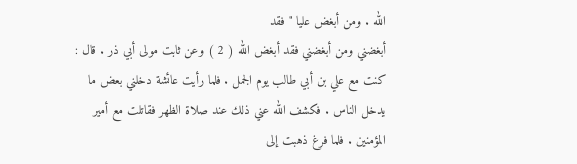الله . ومن أبغض عليا " فقد
أبغضني ومن أبغضني فقد أبغض الله ( 2 ) وعن ثابت مولى أبي ذر . قال :
كنت مع علي بن أبي طالب يوم الجمل . فلما رأيت عائشة دخلني بعض ما
يدخل الناس . فكشف الله عني ذلك عند صلاة الظهر فقاتلت مع أمير
المؤمنين . فلما فرغ ذهبت إلى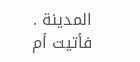المدينة . فأتيت أم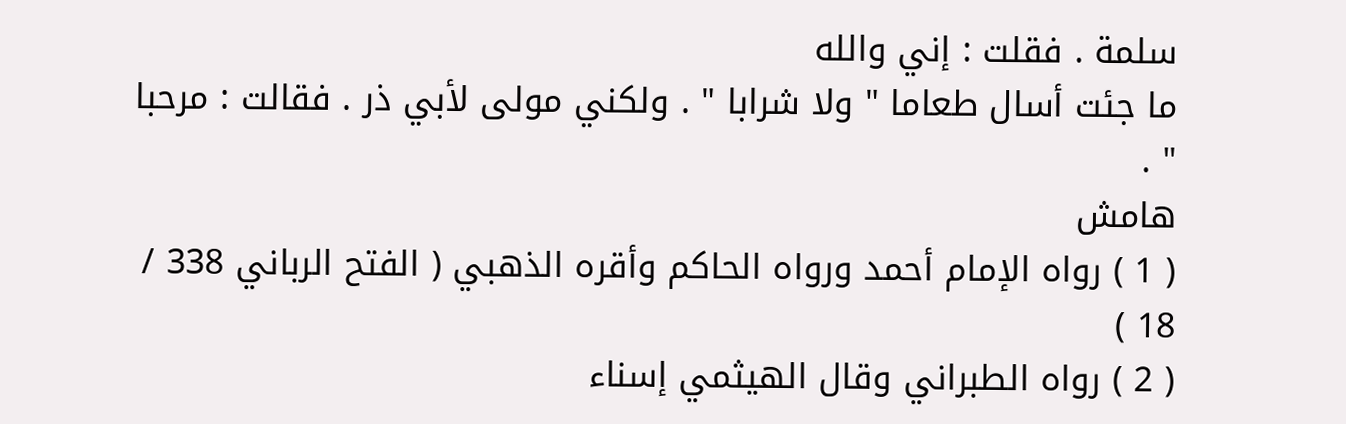سلمة . فقلت : إني والله
ما جئت أسال طعاما " ولا شرابا " . ولكني مولى لأبي ذر . فقالت : مرحبا " .
هامش
( 1 ) رواه الإمام أحمد ورواه الحاكم وأقره الذهبي ( الفتح الرباني 338 / 18 )
( 2 ) رواه الطبراني وقال الهيثمي إسناء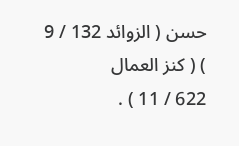حسن ( الزوائد 132 / 9 ) ( كنز العمال
622 / 11 ) .